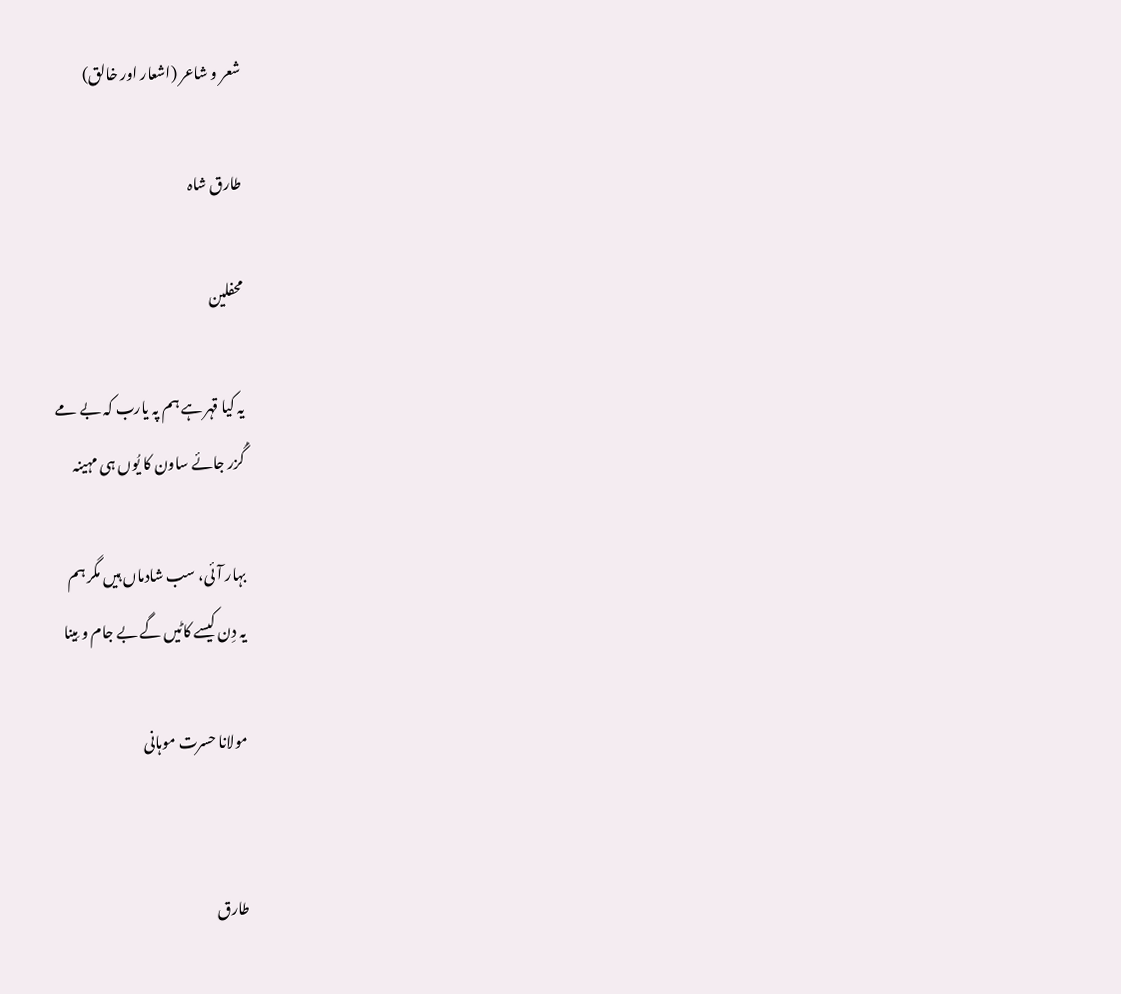شعر و شاعر (اشعار اور خالق)

طارق شاہ

محفلین

یہ کیا قہر ہے ہم پہ یارب کہ بے مے
گُزر جائے ساون کا یُوں ہی مہینہ

بہار آئی، سب شادماں ہیں مگر ہم
یہ دِن کیسے کاٹیں گے بے جام و مِینا

مولانا حسرت موہانی


طارق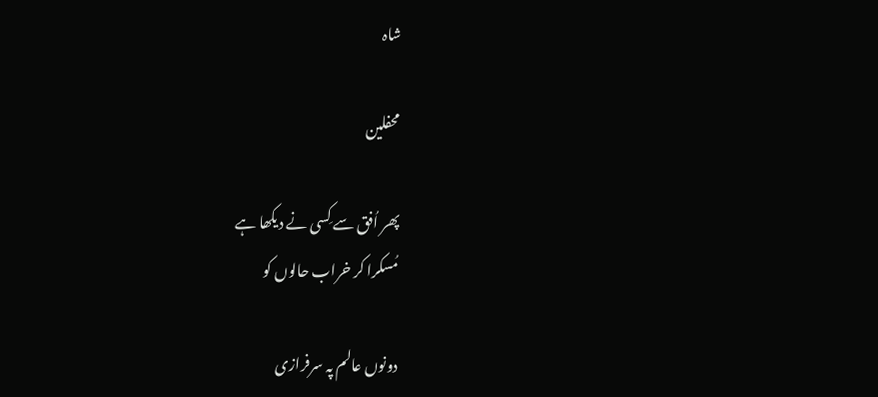شاہ

محفلین

پھر اُفق سے کِسی نے دیکھا ہے
مُسکرا کر خراب حالوں کو

دونوں عالم پہ سرفرازی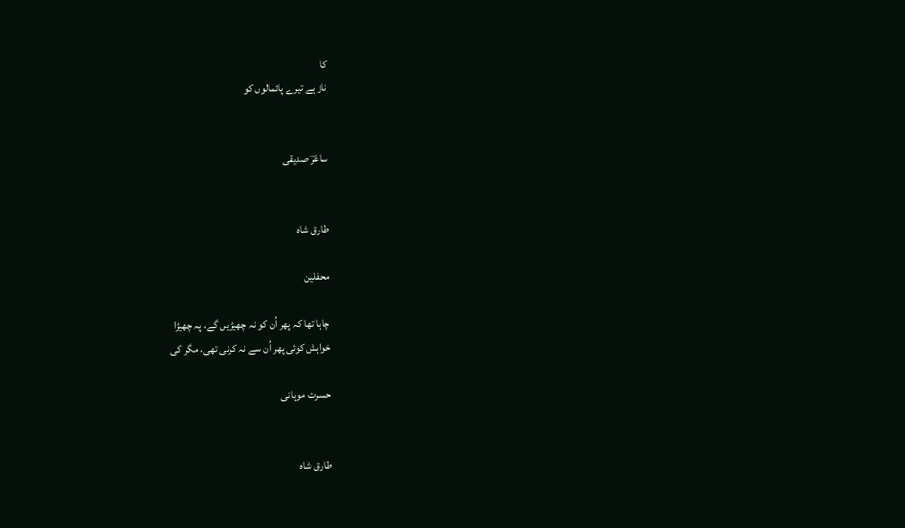کا
ناز ہے تیرے پائمالوں کو


ساغرؔ صدیقی


طارق شاہ

محفلین

چاہا تھا کہ پھر اُن کو نہ چھیڑیں گے، پہ چھیڑا
خواہش کوئی پھر اُن سے نہ کرنی تھی، مگر کی

حسرت موہانی


طارق شاہ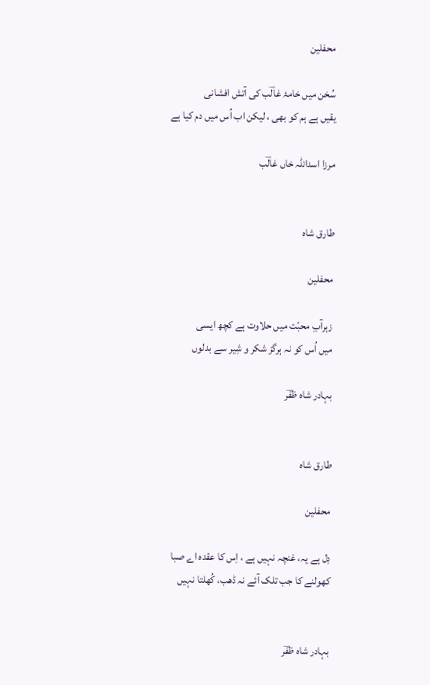محفلین

سُخن میں خامۂ غالؔب کی آتش افشانی
یقیں ہے ہم کو بھی ، لیکن اب اُس میں دم کیا ہے

مرزا اسداللہ خاں غالؔب


طارق شاہ

محفلین

زہرآبِ محبّت میں حلاوت ہے کچھ ایسی
میں اُس کو نہ ہرگز شکر و شِیر سے بدلوں

بہادر شاہ ظفؔر


طارق شاہ

محفلین

دِل ہے یہ، غنچہ نہیں ہے ، اِس کا عقدہ اے صبا
کھولنے کا جب تلک آئے نہ ڈھب، کُھلتا نہیں


بہادر شاہ ظفؔر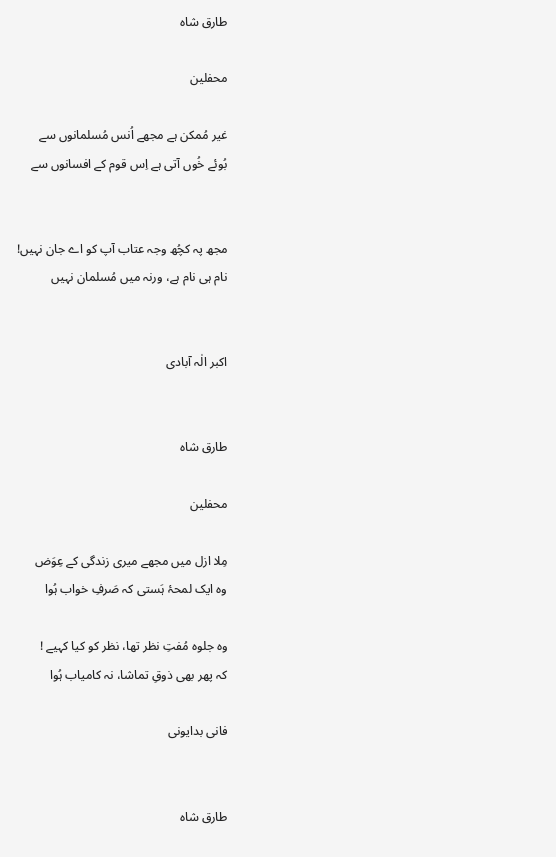طارق شاہ

محفلین

غیر مُمکن ہے مجھے اُنس مُسلمانوں سے
بُوئے خُوں آتی ہے اِس قوم کے افسانوں سے


مجھ پہ کچُھ وجہ عتاب آپ کو اے جان نہیں!
نام ہی نام ہے، ورنہ میں مُسلمان نہیں


اکبر الٰہ آبادی


طارق شاہ

محفلین

مِلا ازل میں مجھے میری زندگی کے عِوَض
وہ ایک لمحۂ ہَستی کہ صَرفِ خواب ہُوا

وہ جلوہ مُفتِ نظر تھا، نظر کو کیا کہیے !
کہ پھر بھی ذوقِ تماشا، نہ کامیاب ہُوا

فانی بدایونی


طارق شاہ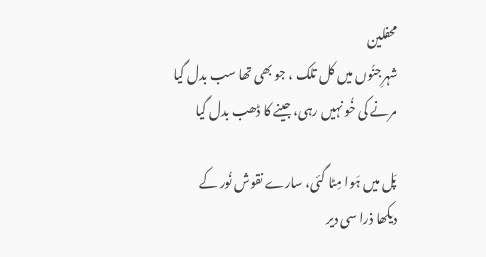محفلین
شہرِجنُوں میں کل تلک ، جو بھی تھا سب بدل گیا
مرنے کی خُو نہیں رہی، جینے کا ڈھب بدل گیا

پَل میں ہَوا مِٹا گئی، سارے نقوش نُور کے
دیکھا ذرا سی دیر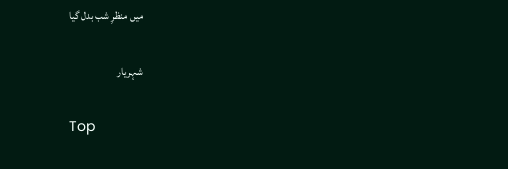میں منظرِ شب بدل گیا

شہریار

Top